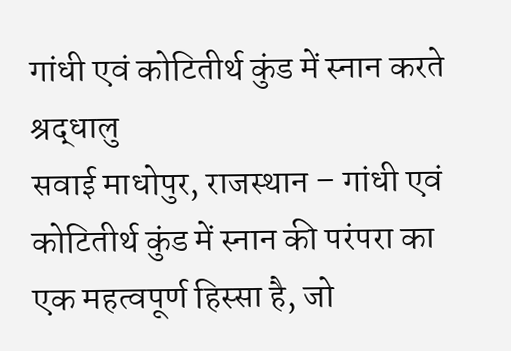गांधी एवं कोटितीर्थ कुंड में स्नान करते श्रद्धालु
सवाई माधोपुर, राजस्थान – गांधी एवं कोटितीर्थ कुंड में स्नान की परंपरा का एक महत्वपूर्ण हिस्सा है, जो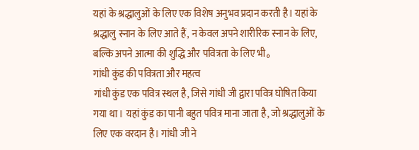यहां के श्रद्धालुओं के लिए एक विशेष अनुभव प्रदान करती है। यहां के श्रद्धालु स्नान के लिए आते हैं, न केवल अपने शारीरिक स्नान के लिए, बल्कि अपने आत्मा की शुद्धि और पवित्रता के लिए भी。
गांधी कुंड की पवित्रता और महत्व
गांधी कुंड एक पवित्र स्थल है, जिसे गांधी जी द्वारा पवित्र घोषित किया गया था। यहां कुंड का पानी बहुत पवित्र माना जाता है, जो श्रद्धालुओं के लिए एक वरदान है। गांधी जी ने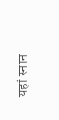यहां स्नान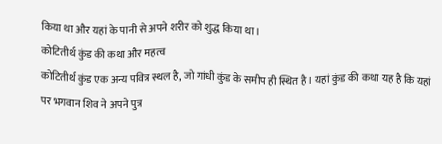किया था और यहां के पानी से अपने शरीर को शुद्ध किया था।
कोटितीर्थ कुंड की कथा और महत्व
कोटितीर्थ कुंड एक अन्य पवित्र स्थल है, जो गांधी कुंड के समीप ही स्थित है। यहां कुंड की कथा यह है कि यहां पर भगवान शिव ने अपने पुत्र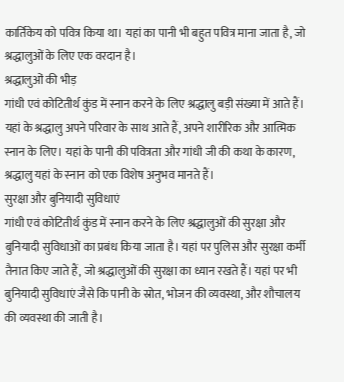कार्तिकेय को पवित्र किया था। यहां का पानी भी बहुत पवित्र माना जाता है, जो श्रद्धालुओं के लिए एक वरदान है।
श्रद्धालुओं की भीड़
गांधी एवं कोटितीर्थ कुंड में स्नान करने के लिए श्रद्धालु बड़ी संख्या में आते हैं। यहां के श्रद्धालु अपने परिवार के साथ आते हैं, अपने शारीरिक और आत्मिक स्नान के लिए। यहां के पानी की पवित्रता और गांधी जी की कथा के कारण, श्रद्धालु यहां के स्नान को एक विशेष अनुभव मानते हैं।
सुरक्षा और बुनियादी सुविधाएं
गांधी एवं कोटितीर्थ कुंड में स्नान करने के लिए श्रद्धालुओं की सुरक्षा और बुनियादी सुविधाओं का प्रबंध किया जाता है। यहां पर पुलिस और सुरक्षा कर्मी तैनात किए जाते हैं, जो श्रद्धालुओं की सुरक्षा का ध्यान रखते हैं। यहां पर भी बुनियादी सुविधाएं जैसे कि पानी के स्रोत, भोजन की व्यवस्था, और शौचालय की व्यवस्था की जाती है।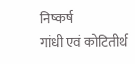निष्कर्ष
गांधी एवं कोटितीर्थ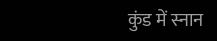कुंड में स्नान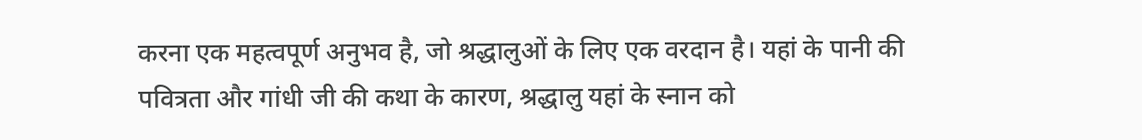करना एक महत्वपूर्ण अनुभव है, जो श्रद्धालुओं के लिए एक वरदान है। यहां के पानी की पवित्रता और गांधी जी की कथा के कारण, श्रद्धालु यहां के स्नान को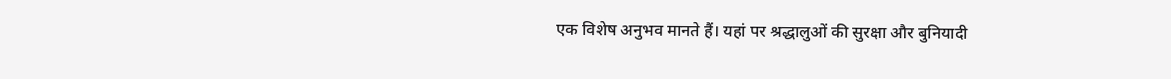एक विशेष अनुभव मानते हैं। यहां पर श्रद्धालुओं की सुरक्षा और बुनियादी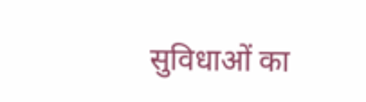सुविधाओं का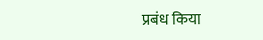प्रबंध किया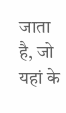जाता है, जो यहां के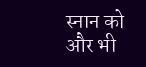स्नान को और भी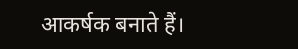आकर्षक बनाते हैं।